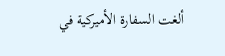ألغت السفارة الأميركية في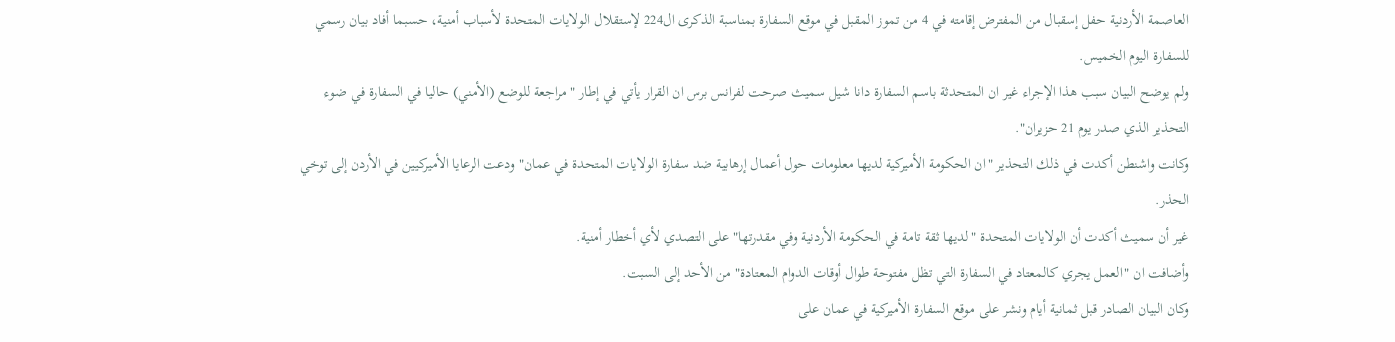العاصمة الأردنية حفل إسقبال من المفترض إقامته في 4 من تموز المقبل في موقع السفارة بمناسبة الذكرى ال224 لإستقلال الولايات المتحدة لأسباب أمنية، حسبما أفاد بيان رسمي للسفارة اليوم الخميس.
ولم يوضح البيان سبب هذا الإجراء غير ان المتحدثة باسم السفارة دانا شيل سميث صرحت لفرانس برس ان القرار يأتي في إطار "مراجعة للوضع (الأمني) حاليا في السفارة في ضوء التحذير الذي صدر يوم 21 حزيران".
وكانت واشنطن أكدت في ذلك التحذير "ان الحكومة الأميركية لديها معلومات حول أعمال إرهابية ضد سفارة الولايات المتحدة في عمان" ودعت الرعايا الأميركيين في الأردن إلى توخي الحذر.
غير أن سميث أكدت أن الولايات المتحدة "لديها ثقة تامة في الحكومة الأردنية وفي مقدرتها" على التصدي لأي أخطار أمنية.
وأضافت ان "العمل يجري كالمعتاد في السفارة التي تظل مفتوحة طوال أوقات الدوام المعتادة" من الأحد إلى السبت.
وكان البيان الصادر قبل ثمانية أيام ونشر على موقع السفارة الأميركية في عمان على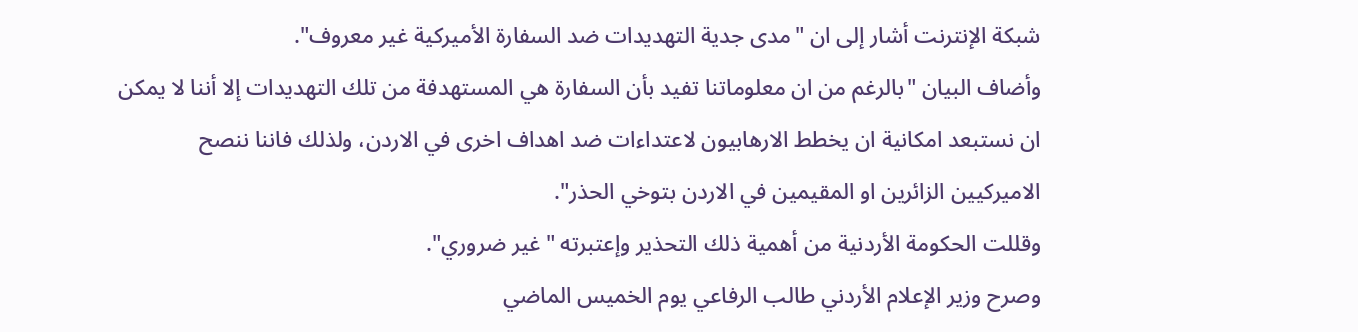شبكة الإنترنت أشار إلى ان "مدى جدية التهديدات ضد السفارة الأميركية غير معروف".
وأضاف البيان "بالرغم من ان معلوماتنا تفيد بأن السفارة هي المستهدفة من تلك التهديدات إلا أننا لا يمكن ان نستبعد امكانية ان يخطط الارهابيون لاعتداءات ضد اهداف اخرى في الاردن، ولذلك فاننا ننصح الاميركيين الزائرين او المقيمين في الاردن بتوخي الحذر".
وقللت الحكومة الأردنية من أهمية ذلك التحذير وإعتبرته "غير ضروري".
وصرح وزير الإعلام الأردني طالب الرفاعي يوم الخميس الماضي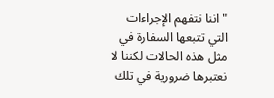"اننا نتفهم الإجراءات التي تتبعها السفارة في مثل هذه الحالات لكننا لا نعتبرها ضرورية في تلك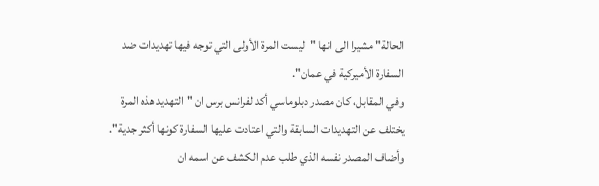الحالة" مشيرا الى انها "ليست المرة الأولى التي توجه فيها تهديدات ضد السفارة الأميركية في عمان".
وفي المقابل، كان مصدر دبلوماسي أكد لفرانس برس ان "التهديد هذه المرة يختلف عن التهديدات السابقة والتي اعتادت عليها السفارة كونها أكثر جدية".
وأضاف المصدر نفسه الذي طلب عدم الكشف عن اسمه ان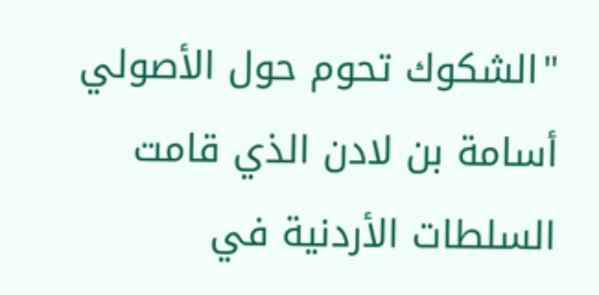"الشكوك تحوم حول الأصولي أسامة بن لادن الذي قامت السلطات الأردنية في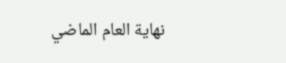نهاية العام الماضي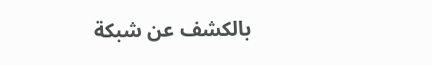بالكشف عن شبكة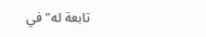تابعة له" في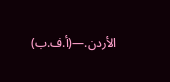الأردن.—(أ.ف.ب)